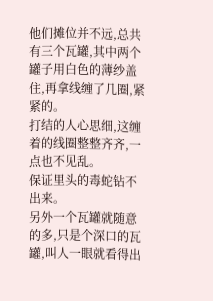他们摊位并不远,总共有三个瓦罐,其中两个罐子用白色的薄纱盖住,再拿线缠了几圈,紧紧的。
打结的人心思细,这缠着的线圈整整齐齐,一点也不见乱。
保证里头的毒蛇钻不出来。
另外一个瓦罐就随意的多,只是个深口的瓦罐,叫人一眼就看得出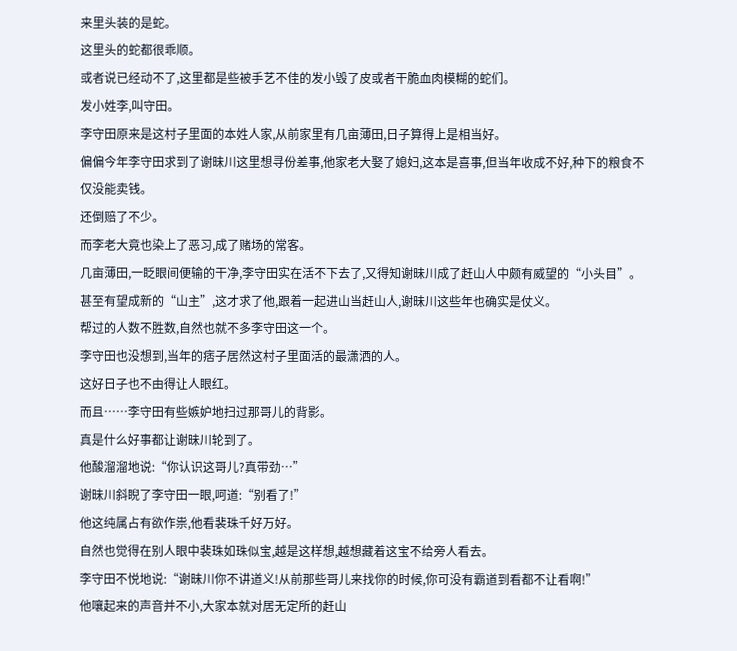来里头装的是蛇。
这里头的蛇都很乖顺。
或者说已经动不了,这里都是些被手艺不佳的发小毁了皮或者干脆血肉模糊的蛇们。
发小姓李,叫守田。
李守田原来是这村子里面的本姓人家,从前家里有几亩薄田,日子算得上是相当好。
偏偏今年李守田求到了谢昧川这里想寻份差事,他家老大娶了媳妇,这本是喜事,但当年收成不好,种下的粮食不仅没能卖钱。
还倒赔了不少。
而李老大竟也染上了恶习,成了赌场的常客。
几亩薄田,一眨眼间便输的干净,李守田实在活不下去了,又得知谢昧川成了赶山人中颇有威望的“小头目”。
甚至有望成新的“山主”,这才求了他,跟着一起进山当赶山人,谢昧川这些年也确实是仗义。
帮过的人数不胜数,自然也就不多李守田这一个。
李守田也没想到,当年的痞子居然这村子里面活的最潇洒的人。
这好日子也不由得让人眼红。
而且……李守田有些嫉妒地扫过那哥儿的背影。
真是什么好事都让谢昧川轮到了。
他酸溜溜地说:“你认识这哥儿?真带劲…”
谢昧川斜睨了李守田一眼,呵道:“别看了!”
他这纯属占有欲作祟,他看裴珠千好万好。
自然也觉得在别人眼中裴珠如珠似宝,越是这样想,越想藏着这宝不给旁人看去。
李守田不悦地说:“谢昧川你不讲道义!从前那些哥儿来找你的时候,你可没有霸道到看都不让看啊!”
他嚷起来的声音并不小,大家本就对居无定所的赶山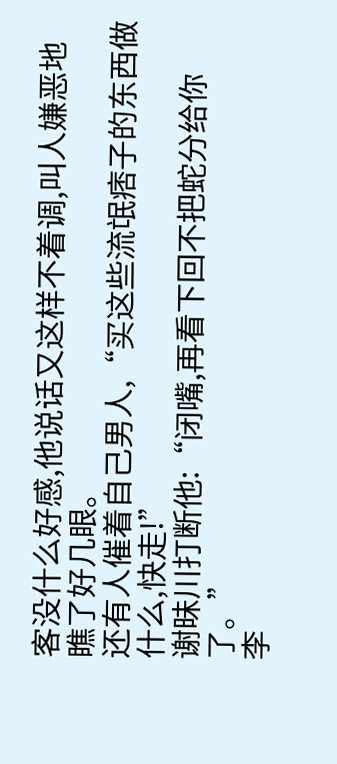客没什么好感,他说话又这样不着调,叫人嫌恶地瞧了好几眼。
还有人催着自己男人,“买这些流氓痞子的东西做什么,快走!”
谢昧川打断他:“闭嘴,再看下回不把蛇分给你了。”
李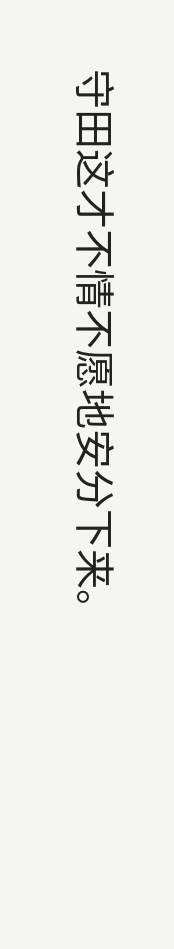守田这才不情不愿地安分下来。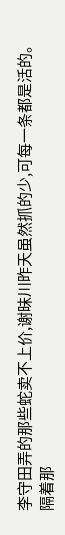李守田弄的那些蛇卖不上价,谢昧川昨天虽然抓的少,可每一条都是活的。
隔着那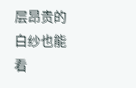层昂贵的白纱也能看